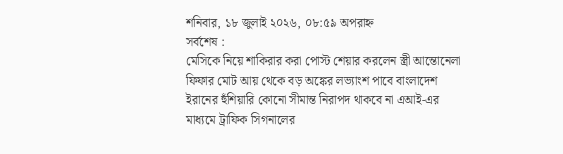শনিবার, ১৮ জুলাই ২০২৬, ০৮:৫৯ অপরাহ্ন
সর্বশেষ :
মেসিকে নিয়ে শাকিরার করা পোস্ট শেয়ার করলেন স্ত্রী আন্তোনেলা ফিফার মোট আয় থেকে বড় অঙ্কের লভ্যাংশ পাবে বাংলাদেশ ইরানের হুঁশিয়ারি কোনো সীমান্ত নিরাপদ থাকবে না এআই-এর মাধ্যমে ট্রাফিক সিগনালের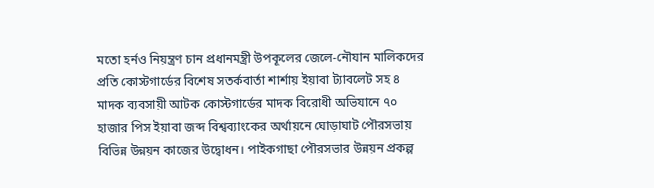মতো হর্নও নিয়ন্ত্রণ চান প্রধানমন্ত্রী উপকূলের জেলে-নৌযান মালিকদের প্রতি কোস্টগার্ডের বিশেষ সতর্কবার্তা শার্শায় ইয়াবা ট্যাবলেট সহ ৪ মাদক ব্যবসায়ী আটক কোস্টগার্ডের মাদক বিরোধী অভিযানে ৭০ হাজার পিস ইয়াবা জব্দ বিশ্বব্যাংকের অর্থায়নে ঘোড়াঘাট পৌরসভায় বিভিন্ন উন্নয়ন কাজের উদ্বোধন। পাইকগাছা পৌরসভার উন্নয়ন প্রকল্প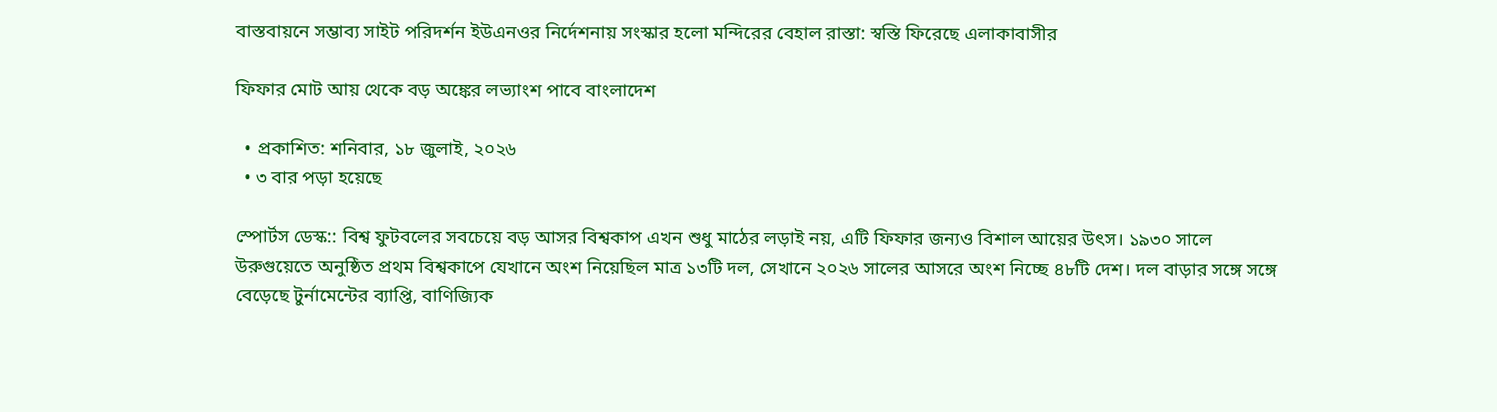বাস্তবায়নে সম্ভাব্য সাইট পরিদর্শন ইউএনওর নির্দেশনায় সংস্কার হলো মন্দিরের বেহাল রাস্তা: স্বস্তি ফিরেছে এলাকাবাসীর

ফিফার মোট আয় থেকে বড় অঙ্কের লভ্যাংশ পাবে বাংলাদেশ

  • প্রকাশিত: শনিবার, ১৮ জুলাই, ২০২৬
  • ৩ বার পড়া হয়েছে

স্পোর্টস ডেস্ক:: বিশ্ব ফুটবলের সবচেয়ে বড় আসর বিশ্বকাপ এখন শুধু মাঠের লড়াই নয়, এটি ফিফার জন্যও বিশাল আয়ের উৎস। ১৯৩০ সালে উরুগুয়েতে অনুষ্ঠিত প্রথম বিশ্বকাপে যেখানে অংশ নিয়েছিল মাত্র ১৩টি দল, সেখানে ২০২৬ সালের আসরে অংশ নিচ্ছে ৪৮টি দেশ। দল বাড়ার সঙ্গে সঙ্গে বেড়েছে টুর্নামেন্টের ব্যাপ্তি, বাণিজ্যিক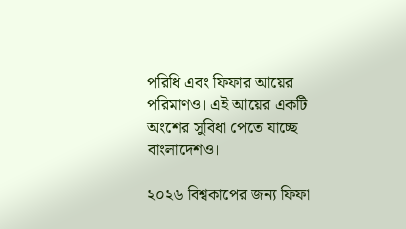পরিধি এবং ফিফার আয়ের পরিমাণও। এই আয়ের একটি অংশের সুবিধা পেতে যাচ্ছে বাংলাদেশও।

২০২৬ বিশ্বকাপের জন্য ফিফা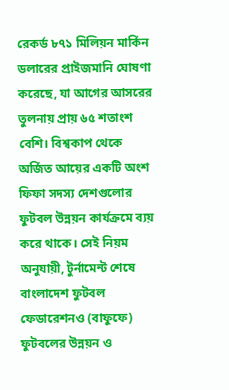রেকর্ড ৮৭১ মিলিয়ন মার্কিন ডলারের প্রাইজমানি ঘোষণা করেছে, যা আগের আসরের তুলনায় প্রায় ৬৫ শতাংশ বেশি। বিশ্বকাপ থেকে অর্জিত আয়ের একটি অংশ ফিফা সদস্য দেশগুলোর ফুটবল উন্নয়ন কার্যক্রমে ব্যয় করে থাকে। সেই নিয়ম অনুযায়ী, টুর্নামেন্ট শেষে বাংলাদেশ ফুটবল ফেডারেশনও (বাফুফে) ফুটবলের উন্নয়ন ও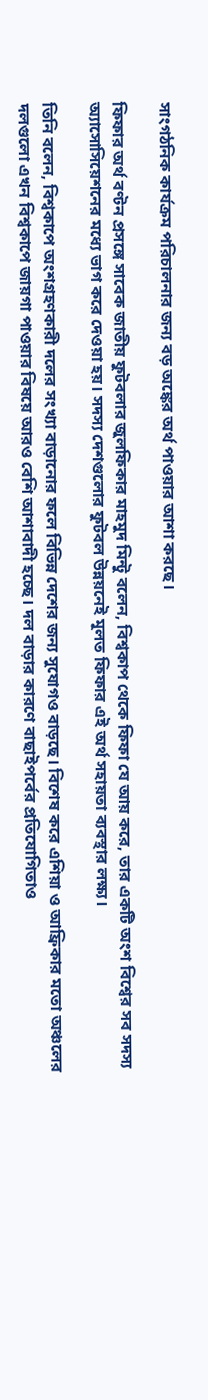সাংগঠনিক কার্যক্রম পরিচালনার জন্য বড় অঙ্কের অর্থ পাওয়ার আশা করছে।

ফিফার অর্থ বণ্টন প্রসঙ্গে সাবেক জাতীয় ফুটবলার জুলফিকার মাহমুদ মিন্টু বলেন, বিশ্বকাপ থেকে ফিফা যে আয় করে, তার একটি অংশ বিশ্বের সব সদস্য অ্যাসোসিয়েশনের মধ্যে ভাগ করে দেওয়া হয়। সদস্য দেশগুলোর ফুটবল উন্নয়নেই মূলত ফিফার এই অর্থ সহায়তা ব্যবস্থার লক্ষ্য।

তিনি বলেন, বিশ্বকাপে অংশগ্রহণকারী দলের সংখ্যা বাড়ানোর ফলে বিভিন্ন দেশের জন্য সুযোগও বাড়ছে। বিশেষ করে এশিয়া ও আফ্রিকার মতো অঞ্চলের দলগুলো এখন বিশ্বকাপে জায়গা পাওয়ার বিষয়ে আরও বেশি আশাবাদী হচ্ছে। দল বাড়ার কারণে বাছাইপর্বের প্রতিযোগিতাও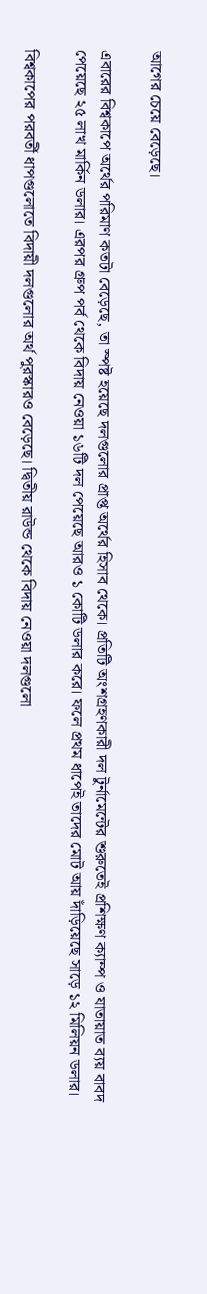আগের চেয়ে বেড়েছে।

এবারের বিশ্বকাপে অর্থের পরিমাণ কতটা বেড়েছে, তা স্পষ্ট হয়েছে দলগুলোর প্রাপ্ত অর্থের হিসাব থেকে। প্রতিটি অংশগ্রহণকারী দল টুর্নামেন্টের শুরুতেই প্রশিক্ষণ ক্যাম্প ও যাতায়াত ব্যয় বাবদ পেয়েছে ২৫ লাখ মার্কিন ডলার। এরপর গ্রুপ পর্ব থেকে বিদায় নেওয়া ১৬টি দল পেয়েছে আরও ১ কোটি ডলার করে। ফলে প্রথম ধাপেই তাদের মোট আয় দাঁড়িয়েছে সাড়ে ১২ মিলিয়ন ডলার।

বিশ্বকাপের পরবর্তী ধাপগুলোতে বিদায়ী দলগুলোর অর্থ পুরস্কারও বেড়েছে। দ্বিতীয় রাউন্ড থেকে বিদায় নেওয়া দলগুলো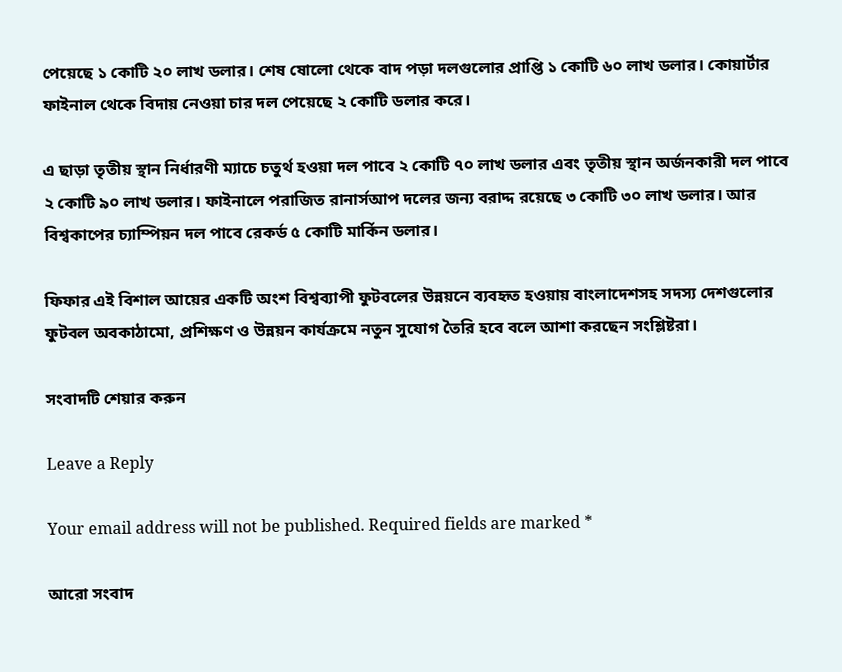পেয়েছে ১ কোটি ২০ লাখ ডলার। শেষ ষোলো থেকে বাদ পড়া দলগুলোর প্রাপ্তি ১ কোটি ৬০ লাখ ডলার। কোয়ার্টার ফাইনাল থেকে বিদায় নেওয়া চার দল পেয়েছে ২ কোটি ডলার করে।

এ ছাড়া তৃতীয় স্থান নির্ধারণী ম্যাচে চতুর্থ হওয়া দল পাবে ২ কোটি ৭০ লাখ ডলার এবং তৃতীয় স্থান অর্জনকারী দল পাবে ২ কোটি ৯০ লাখ ডলার। ফাইনালে পরাজিত রানার্সআপ দলের জন্য বরাদ্দ রয়েছে ৩ কোটি ৩০ লাখ ডলার। আর বিশ্বকাপের চ্যাম্পিয়ন দল পাবে রেকর্ড ৫ কোটি মার্কিন ডলার।

ফিফার এই বিশাল আয়ের একটি অংশ বিশ্বব্যাপী ফুটবলের উন্নয়নে ব্যবহৃত হওয়ায় বাংলাদেশসহ সদস্য দেশগুলোর ফুটবল অবকাঠামো, প্রশিক্ষণ ও উন্নয়ন কার্যক্রমে নতুন সুযোগ তৈরি হবে বলে আশা করছেন সংশ্লিষ্টরা।

সংবাদটি শেয়ার করুন

Leave a Reply

Your email address will not be published. Required fields are marked *

আরো সংবাদ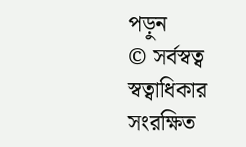পড়ুন
© সর্বস্বত্ব স্বত্বাধিকার সংরক্ষিত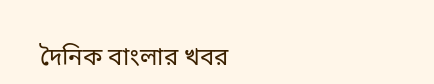দৈনিক বাংলার খবর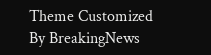Theme Customized By BreakingNews